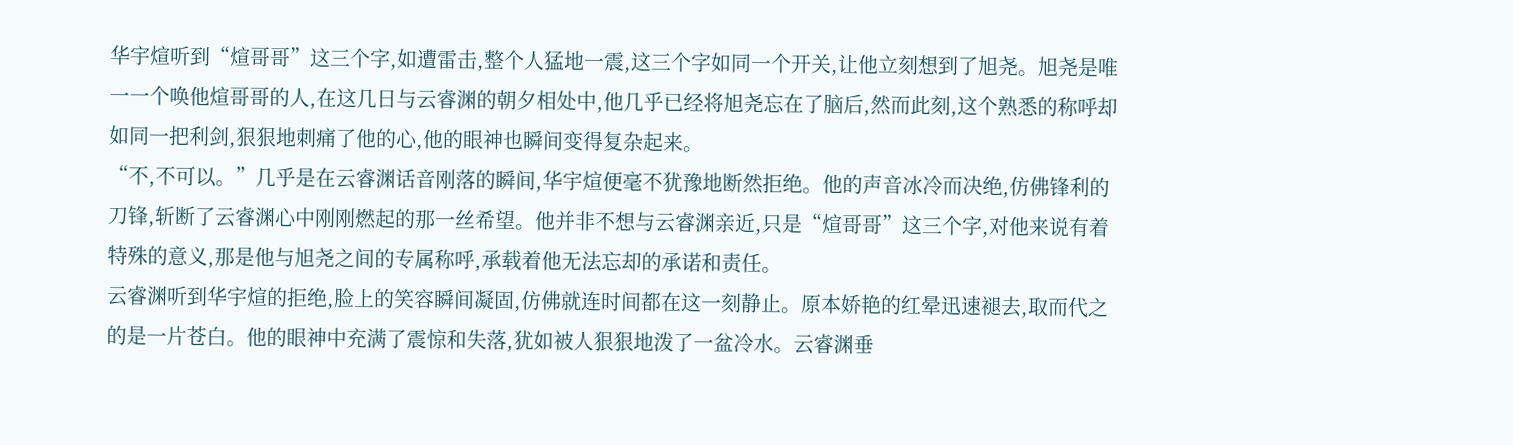华宇煊听到“煊哥哥”这三个字,如遭雷击,整个人猛地一震,这三个字如同一个开关,让他立刻想到了旭尧。旭尧是唯一一个唤他煊哥哥的人,在这几日与云睿渊的朝夕相处中,他几乎已经将旭尧忘在了脑后,然而此刻,这个熟悉的称呼却如同一把利剑,狠狠地刺痛了他的心,他的眼神也瞬间变得复杂起来。
“不,不可以。”几乎是在云睿渊话音刚落的瞬间,华宇煊便毫不犹豫地断然拒绝。他的声音冰冷而决绝,仿佛锋利的刀锋,斩断了云睿渊心中刚刚燃起的那一丝希望。他并非不想与云睿渊亲近,只是“煊哥哥”这三个字,对他来说有着特殊的意义,那是他与旭尧之间的专属称呼,承载着他无法忘却的承诺和责任。
云睿渊听到华宇煊的拒绝,脸上的笑容瞬间凝固,仿佛就连时间都在这一刻静止。原本娇艳的红晕迅速褪去,取而代之的是一片苍白。他的眼神中充满了震惊和失落,犹如被人狠狠地泼了一盆冷水。云睿渊垂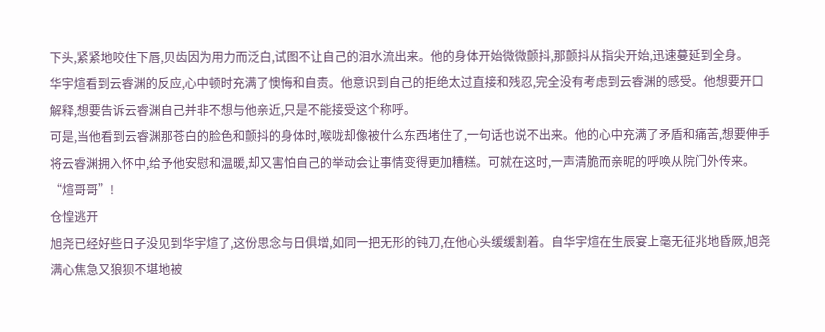下头,紧紧地咬住下唇,贝齿因为用力而泛白,试图不让自己的泪水流出来。他的身体开始微微颤抖,那颤抖从指尖开始,迅速蔓延到全身。
华宇煊看到云睿渊的反应,心中顿时充满了懊悔和自责。他意识到自己的拒绝太过直接和残忍,完全没有考虑到云睿渊的感受。他想要开口解释,想要告诉云睿渊自己并非不想与他亲近,只是不能接受这个称呼。
可是,当他看到云睿渊那苍白的脸色和颤抖的身体时,喉咙却像被什么东西堵住了,一句话也说不出来。他的心中充满了矛盾和痛苦,想要伸手将云睿渊拥入怀中,给予他安慰和温暖,却又害怕自己的举动会让事情变得更加糟糕。可就在这时,一声清脆而亲昵的呼唤从院门外传来。
“煊哥哥”!
仓惶逃开
旭尧已经好些日子没见到华宇煊了,这份思念与日俱增,如同一把无形的钝刀,在他心头缓缓割着。自华宇煊在生辰宴上毫无征兆地昏厥,旭尧满心焦急又狼狈不堪地被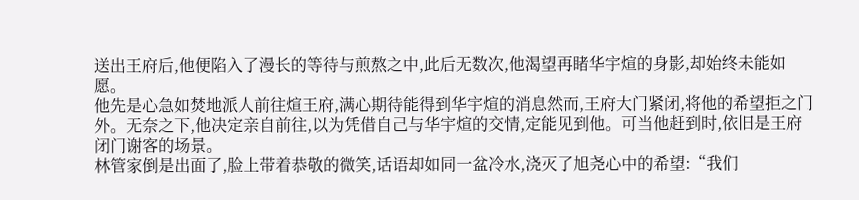送出王府后,他便陷入了漫长的等待与煎熬之中,此后无数次,他渴望再睹华宇煊的身影,却始终未能如愿。
他先是心急如焚地派人前往煊王府,满心期待能得到华宇煊的消息然而,王府大门紧闭,将他的希望拒之门外。无奈之下,他决定亲自前往,以为凭借自己与华宇煊的交情,定能见到他。可当他赶到时,依旧是王府闭门谢客的场景。
林管家倒是出面了,脸上带着恭敬的微笑,话语却如同一盆冷水,浇灭了旭尧心中的希望:“我们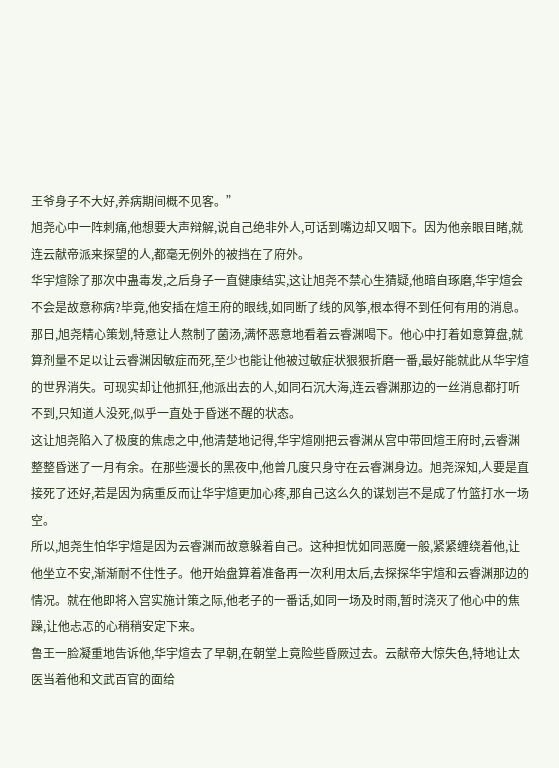王爷身子不大好,养病期间概不见客。”
旭尧心中一阵刺痛,他想要大声辩解,说自己绝非外人,可话到嘴边却又咽下。因为他亲眼目睹,就连云献帝派来探望的人,都毫无例外的被挡在了府外。
华宇煊除了那次中蛊毒发,之后身子一直健康结实,这让旭尧不禁心生猜疑,他暗自琢磨,华宇煊会不会是故意称病?毕竟,他安插在煊王府的眼线,如同断了线的风筝,根本得不到任何有用的消息。
那日,旭尧精心策划,特意让人熬制了菌汤,满怀恶意地看着云睿渊喝下。他心中打着如意算盘,就算剂量不足以让云睿渊因敏症而死,至少也能让他被过敏症状狠狠折磨一番,最好能就此从华宇煊的世界消失。可现实却让他抓狂,他派出去的人,如同石沉大海,连云睿渊那边的一丝消息都打听不到,只知道人没死,似乎一直处于昏迷不醒的状态。
这让旭尧陷入了极度的焦虑之中,他清楚地记得,华宇煊刚把云睿渊从宫中带回煊王府时,云睿渊整整昏迷了一月有余。在那些漫长的黑夜中,他曾几度只身守在云睿渊身边。旭尧深知,人要是直接死了还好,若是因为病重反而让华宇煊更加心疼,那自己这么久的谋划岂不是成了竹篮打水一场空。
所以,旭尧生怕华宇煊是因为云睿渊而故意躲着自己。这种担忧如同恶魔一般,紧紧缠绕着他,让他坐立不安,渐渐耐不住性子。他开始盘算着准备再一次利用太后,去探探华宇煊和云睿渊那边的情况。就在他即将入宫实施计策之际,他老子的一番话,如同一场及时雨,暂时浇灭了他心中的焦躁,让他忐忑的心稍稍安定下来。
鲁王一脸凝重地告诉他,华宇煊去了早朝,在朝堂上竟险些昏厥过去。云献帝大惊失色,特地让太医当着他和文武百官的面给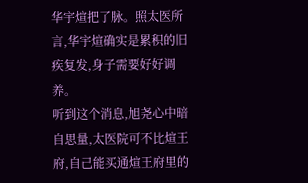华宇煊把了脉。照太医所言,华宇煊确实是累积的旧疾复发,身子需要好好调养。
听到这个消息,旭尧心中暗自思量,太医院可不比煊王府,自己能买通煊王府里的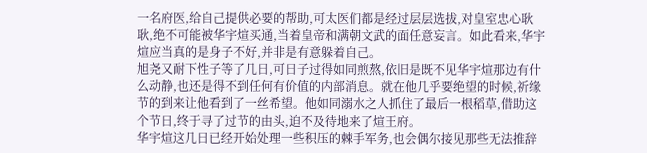一名府医,给自己提供必要的帮助,可太医们都是经过层层选拔,对皇室忠心耿耿,绝不可能被华宇煊买通,当着皇帝和满朝文武的面任意妄言。如此看来,华宇煊应当真的是身子不好,并非是有意躲着自己。
旭尧又耐下性子等了几日,可日子过得如同煎熬,依旧是既不见华宇煊那边有什么动静,也还是得不到任何有价值的内部消息。就在他几乎要绝望的时候,祈缘节的到来让他看到了一丝希望。他如同溺水之人抓住了最后一根稻草,借助这个节日,终于寻了过节的由头,迫不及待地来了煊王府。
华宇煊这几日已经开始处理一些积压的棘手军务,也会偶尔接见那些无法推辞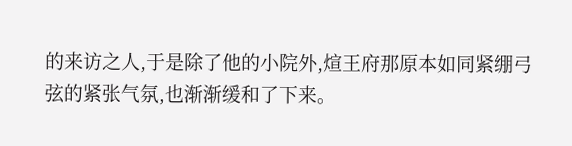的来访之人,于是除了他的小院外,煊王府那原本如同紧绷弓弦的紧张气氛,也渐渐缓和了下来。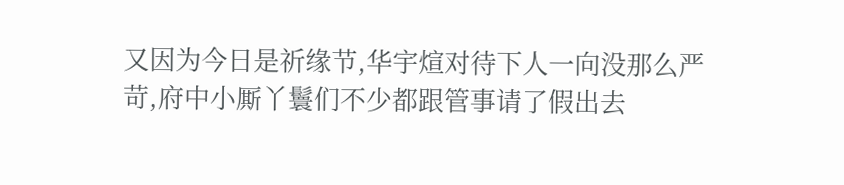又因为今日是祈缘节,华宇煊对待下人一向没那么严苛,府中小厮丫鬟们不少都跟管事请了假出去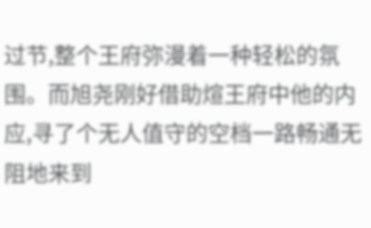过节,整个王府弥漫着一种轻松的氛围。而旭尧刚好借助煊王府中他的内应,寻了个无人值守的空档一路畅通无阻地来到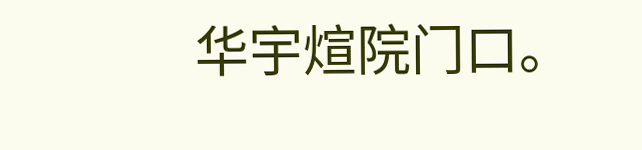华宇煊院门口。